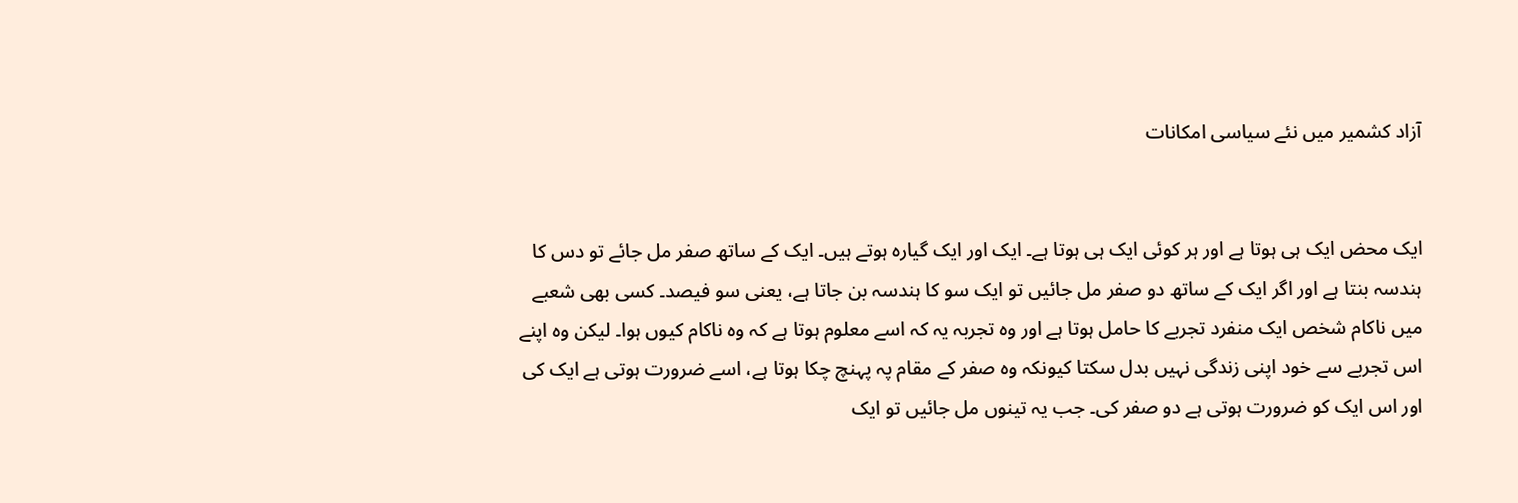آزاد کشمیر میں نئے سیاسی امکانات


ایک محض ایک ہی ہوتا ہے اور ہر کوئی ایک ہی ہوتا ہے۔ ایک اور ایک گیارہ ہوتے ہیں۔ ایک کے ساتھ صفر مل جائے تو دس کا ہندسہ بنتا ہے اور اگر ایک کے ساتھ دو صفر مل جائیں تو ایک سو کا ہندسہ بن جاتا ہے، یعنی سو فیصد۔ کسی بھی شعبے میں ناکام شخص ایک منفرد تجربے کا حامل ہوتا ہے اور وہ تجربہ یہ کہ اسے معلوم ہوتا ہے کہ وہ ناکام کیوں ہوا۔ لیکن وہ اپنے اس تجربے سے خود اپنی زندگی نہیں بدل سکتا کیونکہ وہ صفر کے مقام پہ پہنچ چکا ہوتا ہے، اسے ضرورت ہوتی ہے ایک کی اور اس ایک کو ضرورت ہوتی ہے دو صفر کی۔ جب یہ تینوں مل جائیں تو ایک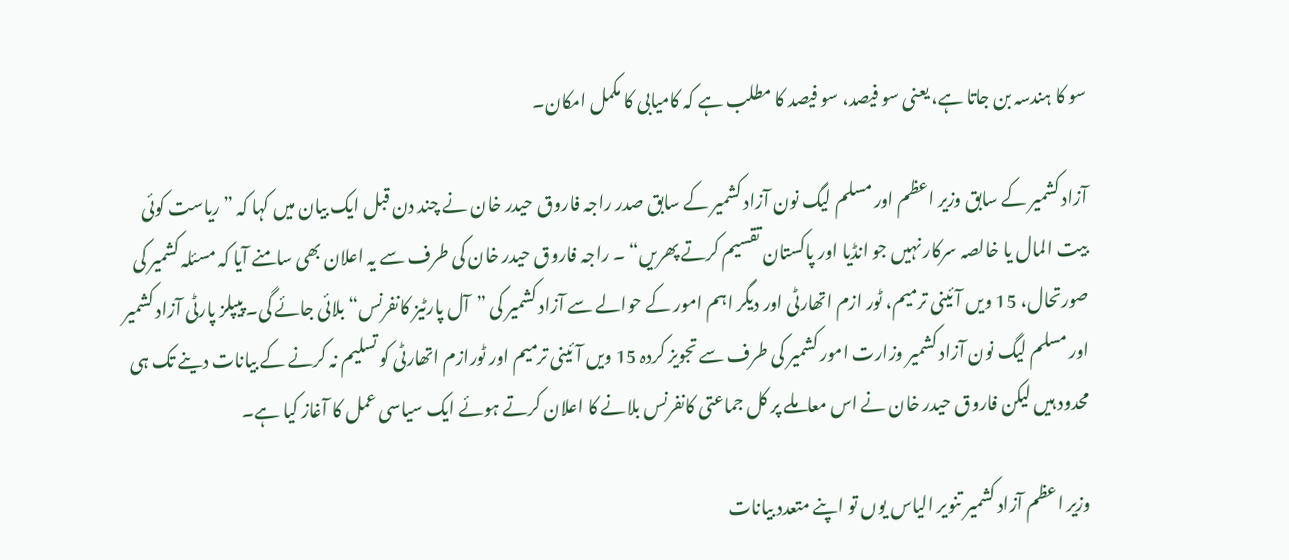سو کا ہندسہ بن جاتا ہے، یعنی سو فیصد، سو فیصد کا مطلب ہے کہ کامیابی کا مکمل امکان۔

آزاد کشمیر کے سابق وزیر اعظم اور مسلم لیگ نون آزاد کشمیر کے سابق صدر راجہ فاروق حیدر خان نے چند دن قبل ایک بیان میں کہا کہ ”ریاست کوئی بیت المال یا خالصہ سرکار نہیں جو انڈیا اور پاکستان تقسیم کرتے پھریں“ ۔ راجہ فاروق حیدر خان کی طرف سے یہ اعلان بھی سامنے آیا کہ مسئلہ کشمیر کی صورتحال، 15 ویں آئینی ترمیم، ٹور ازم اتھارٹی اور دیگر اہم امور کے حوالے سے آزاد کشمیر کی ”آل پارٹیز کانفرنس“ بلائی جائے گی۔ پیپلز پارٹی آزاد کشمیر اور مسلم لیگ نون آزاد کشمیر وزارت امور کشمیر کی طرف سے تجویز کردہ 15 ویں آئینی ترمیم اور ٹورازم اتھارٹی کو تسلیم نہ کرنے کے بیانات دینے تک ہی محدود ہیں لیکن فاروق حیدر خان نے اس معاملے پر کل جماعتی کانفرنس بلانے کا اعلان کرتے ہوئے ایک سیاسی عمل کا آغاز کیا ہے۔

وزیر اعظم آزاد کشمیر تنویر الیاس یوں تو اپنے متعدد بیانات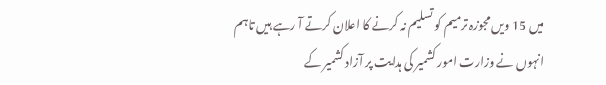میں 15 ویں مجوزہ ترمیم کو تسلیم نہ کرنے کا اعلان کرتے آ رہے ہیں تاہم انہوں نے وزارت امور کشمیر کی ہدایت پر آزاد کشمیر کے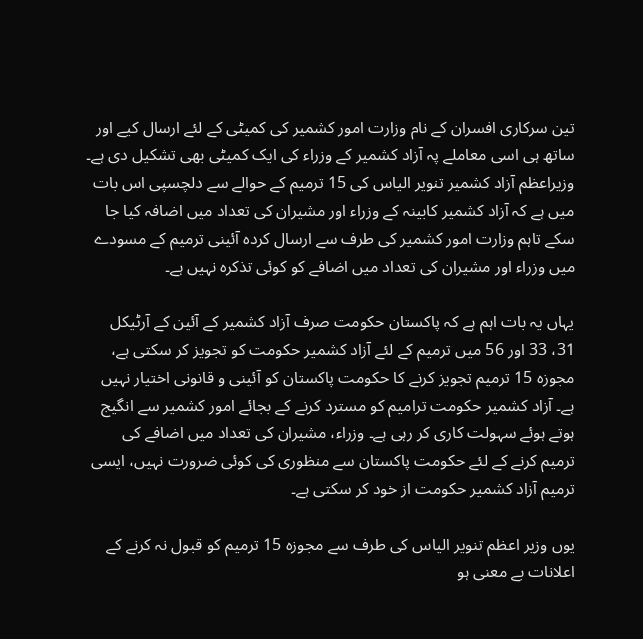تین سرکاری افسران کے نام وزارت امور کشمیر کی کمیٹی کے لئے ارسال کیے اور ساتھ ہی اسی معاملے پہ آزاد کشمیر کے وزراء کی ایک کمیٹی بھی تشکیل دی ہے۔ وزیراعظم آزاد کشمیر تنویر الیاس کی 15 ترمیم کے حوالے سے دلچسپی اس بات میں ہے کہ آزاد کشمیر کابینہ کے وزراء اور مشیران کی تعداد میں اضافہ کیا جا سکے تاہم وزارت امور کشمیر کی طرف سے ارسال کردہ آئینی ترمیم کے مسودے میں وزراء اور مشیران کی تعداد میں اضافے کو کوئی تذکرہ نہیں ہے۔

یہاں یہ بات اہم ہے کہ پاکستان حکومت صرف آزاد کشمیر کے آئین کے آرٹیکل 31، 33 اور 56 میں ترمیم کے لئے آزاد کشمیر حکومت کو تجویز کر سکتی ہے، مجوزہ 15 ترمیم تجویز کرنے کا حکومت پاکستان کو آئینی و قانونی اختیار نہیں ہے۔ آزاد کشمیر حکومت ترامیم کو مسترد کرنے کے بجائے امور کشمیر سے انگیج ہوتے ہوئے سہولت کاری کر رہی ہے۔ وزراء، مشیران کی تعداد میں اضافے کی ترمیم کرنے کے لئے حکومت پاکستان سے منظوری کی کوئی ضرورت نہیں، ایسی ترمیم آزاد کشمیر حکومت از خود کر سکتی ہے۔

یوں وزیر اعظم تنویر الیاس کی طرف سے مجوزہ 15 ترمیم کو قبول نہ کرنے کے اعلانات بے معنی ہو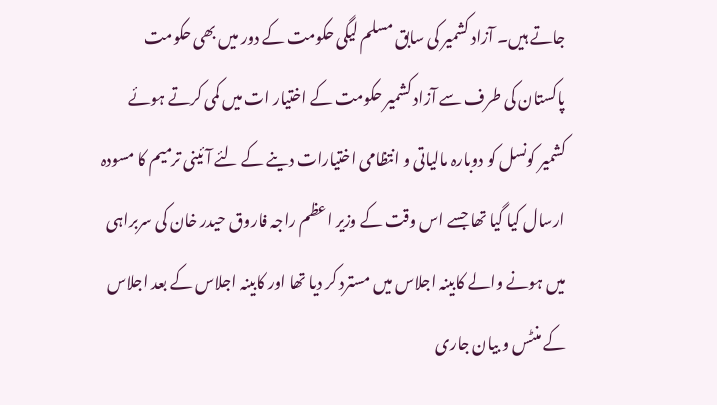جاتے ہیں۔ آزاد کشمیر کی سابق مسلم لیگی حکومت کے دور میں بھی حکومت پاکستان کی طرف سے آزاد کشمیر حکومت کے اختیار ات میں کمی کرتے ہوئے کشمیر کونسل کو دوبارہ مالیاتی و انتظامی اختیارات دینے کے لئے آئینی ترمیم کا مسودہ ارسال کیا گیا تھا جسے اس وقت کے وزیر اعظم راجہ فاروق حیدر خان کی سربراہی میں ہونے والے کابینہ اجلاس میں مسترد کر دیا تھا اور کابینہ اجلاس کے بعد اجلاس کے منٹس و بیان جاری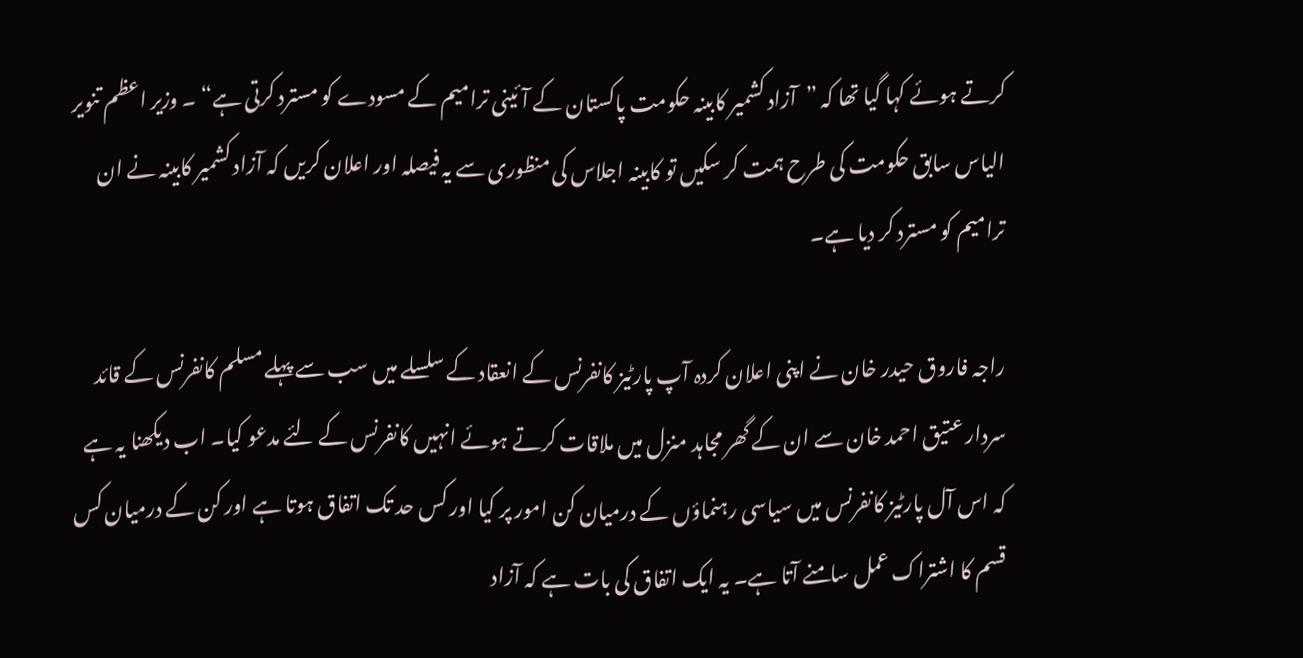کرتے ہوئے کہا گیا تھا کہ ”آزاد کشمیر کابینہ حکومت پاکستان کے آئینی ترامیم کے مسودے کو مسترد کرتی ہے“ ۔ وزیر اعظم تنویر الیاس سابق حکومت کی طرح ہمت کر سکیں تو کابینہ اجلاس کی منظوری سے یہ فیصلہ اور اعلان کریں کہ آزاد کشمیر کابینہ نے ان ترامیم کو مسترد کر دیا ہے۔

راجہ فاروق حیدر خان نے اپنی اعلان کردہ آپ پارٹیز کانفرنس کے انعقاد کے سلسلے میں سب سے پہلے مسلم کانفرنس کے قائد سردار عتیق احمد خان سے ان کے گھر مجاہد منزل میں ملاقات کرتے ہوئے انہیں کانفرنس کے لئے مدعو کیا۔ اب دیکھنا یہ ہے کہ اس آل پارٹیز کانفرنس میں سیاسی رہنماؤں کے درمیان کن امور پر کیا اور کس حد تک اتفاق ہوتا ہے اور کن کے درمیان کس قسم کا اشتراک عمل سامنے آتا ہے۔ یہ ایک اتفاق کی بات ہے کہ آزاد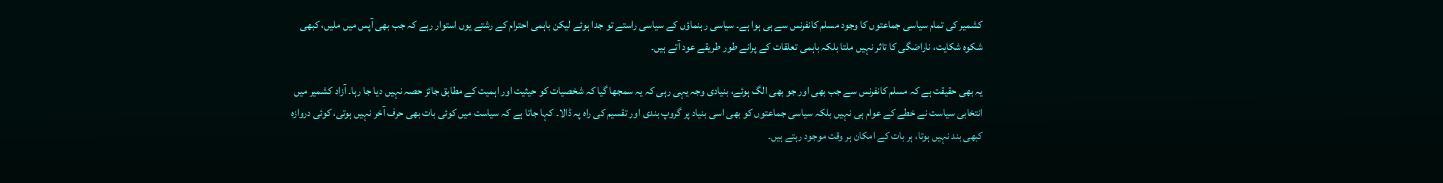کشمیر کی تمام سیاسی جماعتوں کا وجود مسلم کانفرنس سے ہی ہوا ہے۔ سیاسی رہنماؤں کے سیاسی راستے تو جدا ہوئے لیکن باہمی احترام کے رشتے یوں استوار رہے کہ جب بھی آپس میں ملیں، کبھی شکوہ شکایت، ناراضگی کا تاثر نہیں ملتا بلکہ باہمی تعلقات کے پرانے طور طریقے عود آتے ہیں۔

یہ بھی حقیقت ہے کہ مسلم کانفرنس سے جب بھی اور جو بھی الگ ہوئے، بنیادی وجہ یہی رہی کہ یہ سمجھا گیا کہ شخصیات کو حیثیت اور اہمیت کے مطابق جائز حصہ نہیں دیا جا رہا۔ آزاد کشمیر میں انتخابی سیاست نے خطے کے عوام ہی نہیں بلکہ سیاسی جماعتوں کو بھی اسی بنیاد پر گروپ بندی اور تقسیم کی راہ پہ ڈالا۔ کہا جاتا ہے کہ سیاست میں کوئی بات بھی حرف آخر نہیں ہوتی، کوئی دروازہ کبھی بند نہیں ہوتا، ہر بات کے امکان ہر وقت موجود رہتے ہیں۔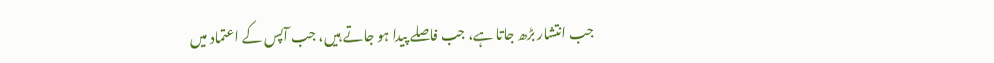جب انتشار بڑھ جاتا ہے، جب فاصلے پیدا ہو جاتے ہیں، جب آپس کے اعتماد میں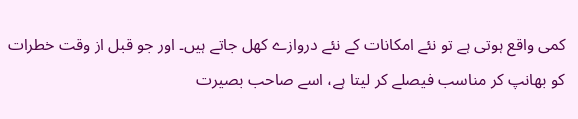کمی واقع ہوتی ہے تو نئے امکانات کے نئے دروازے کھل جاتے ہیں۔ اور جو قبل از وقت خطرات کو بھانپ کر مناسب فیصلے کر لیتا ہے، اسے صاحب بصیرت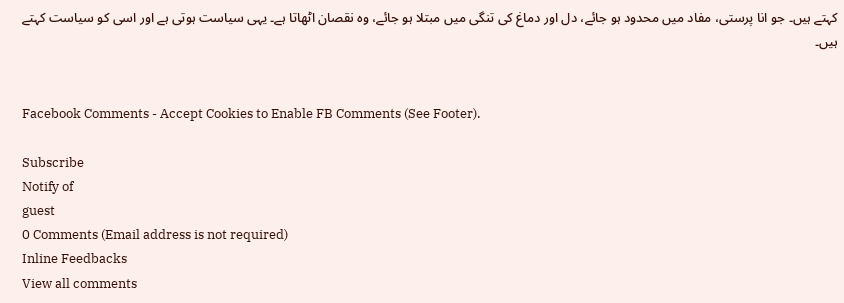کہتے ہیں۔ جو انا پرستی، مفاد میں محدود ہو جائے، دل اور دماغ کی تنگی میں مبتلا ہو جائے، وہ نقصان اٹھاتا ہے۔ یہی سیاست ہوتی ہے اور اسی کو سیاست کہتے ہیں۔


Facebook Comments - Accept Cookies to Enable FB Comments (See Footer).

Subscribe
Notify of
guest
0 Comments (Email address is not required)
Inline Feedbacks
View all comments